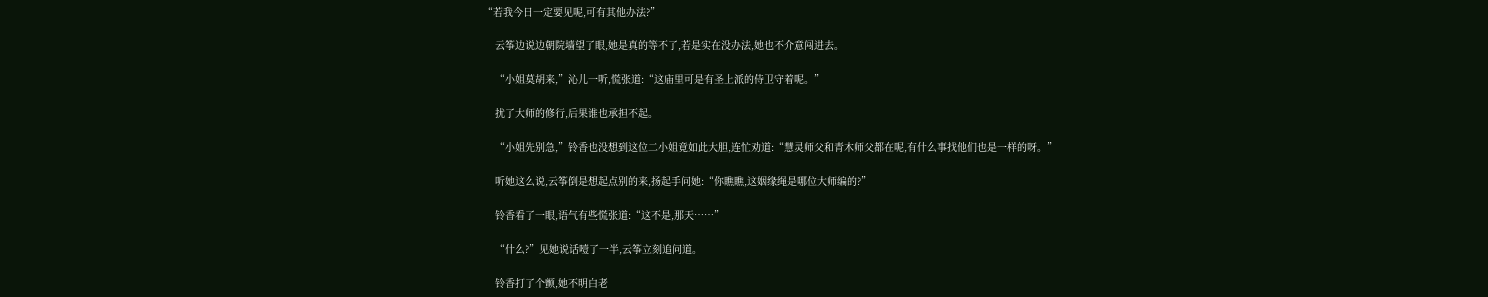“若我今日一定要见呢,可有其他办法?”

    云筝边说边朝院墙望了眼,她是真的等不了,若是实在没办法,她也不介意闯进去。

    “小姐莫胡来,”沁儿一听,慌张道:“这庙里可是有圣上派的侍卫守着呢。”

    扰了大师的修行,后果谁也承担不起。

    “小姐先别急,”铃香也没想到这位二小姐竟如此大胆,连忙劝道:“慧灵师父和青木师父都在呢,有什么事找他们也是一样的呀。”

    听她这么说,云筝倒是想起点别的来,扬起手问她:“你瞧瞧,这姻缘绳是哪位大师编的?”

    铃香看了一眼,语气有些慌张道:“这不是,那天……”

    “什么?”见她说话噎了一半,云筝立刻追问道。

    铃香打了个颤,她不明白老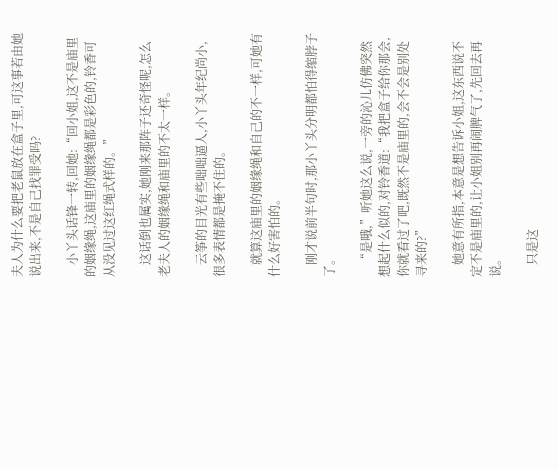夫人为什么要把老鼠放在盒子里,可这事若由她说出来,不是自己找罪受吗?

    小丫头话锋一转,回她:“回小姐,这不是庙里的姻缘绳,这庙里的姻缘绳都是彩色的,铃香可从没见过这红绳式样的。”

    这话倒也属实,她刚来那阵子还奇怪呢,怎么老夫人的姻缘绳和庙里的不太一样。

    云筝的目光有些咄咄逼人,小丫头年纪尚小,很多表情都是掩不住的。

    就算这庙里的姻缘绳和自己的不一样,可她有什么好害怕的。

    刚才说前半句时,那小丫头分明都怕得缩脖子了。

    “是哦,”听她这么说,一旁的沁儿仿佛突然想起什么似的,对铃香道:“我把盒子给你那会,你就看过了吧,既然不是庙里的,会不会是别处寻来的?”

    她意有所指,本意是想告诉小姐,这东西说不定不是庙里的,让小姐别再闹脾气了,先回去再说。

    只是这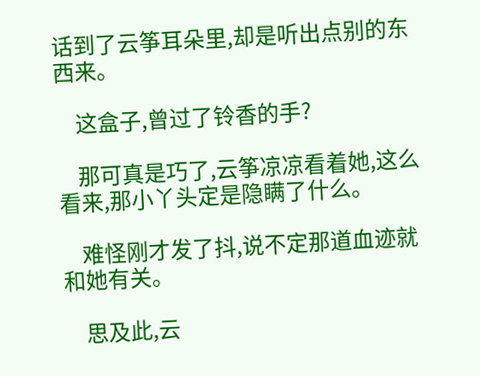话到了云筝耳朵里,却是听出点别的东西来。

    这盒子,曾过了铃香的手?

    那可真是巧了,云筝凉凉看着她,这么看来,那小丫头定是隐瞒了什么。

    难怪刚才发了抖,说不定那道血迹就和她有关。

    思及此,云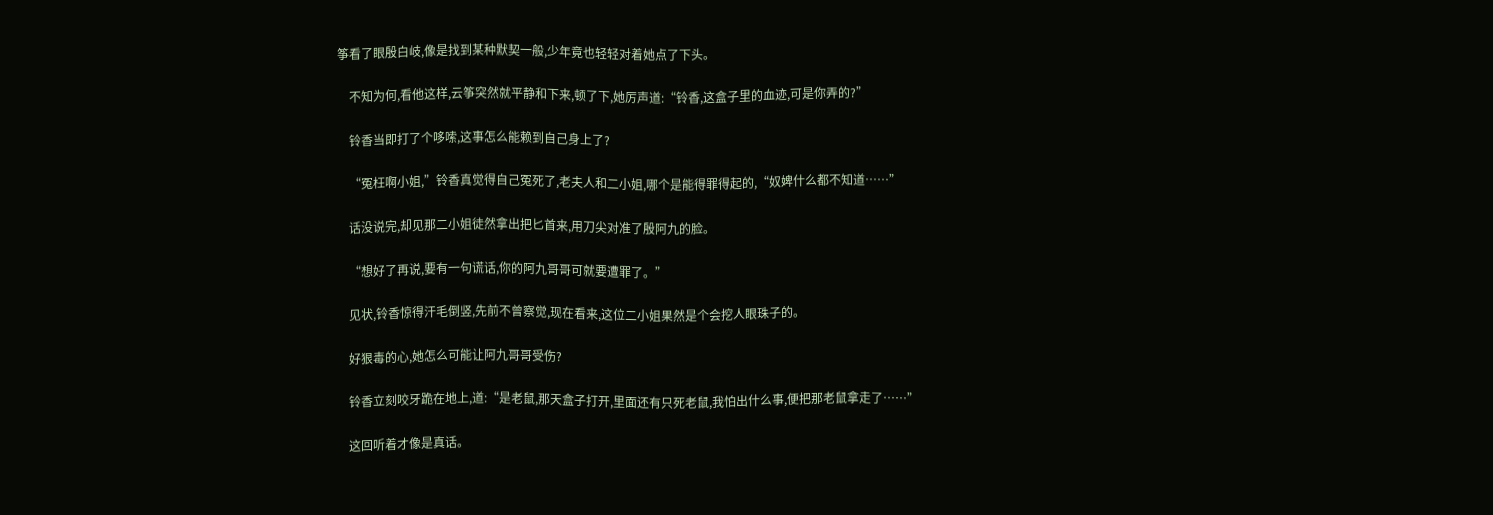筝看了眼殷白岐,像是找到某种默契一般,少年竟也轻轻对着她点了下头。

    不知为何,看他这样,云筝突然就平静和下来,顿了下,她厉声道:“铃香,这盒子里的血迹,可是你弄的?”

    铃香当即打了个哆嗦,这事怎么能赖到自己身上了?

    “冤枉啊小姐,”铃香真觉得自己冤死了,老夫人和二小姐,哪个是能得罪得起的,“奴婢什么都不知道……”

    话没说完,却见那二小姐徒然拿出把匕首来,用刀尖对准了殷阿九的脸。

    “想好了再说,要有一句谎话,你的阿九哥哥可就要遭罪了。”

    见状,铃香惊得汗毛倒竖,先前不曾察觉,现在看来,这位二小姐果然是个会挖人眼珠子的。

    好狠毒的心,她怎么可能让阿九哥哥受伤?

    铃香立刻咬牙跪在地上,道:“是老鼠,那天盒子打开,里面还有只死老鼠,我怕出什么事,便把那老鼠拿走了……”

    这回听着才像是真话。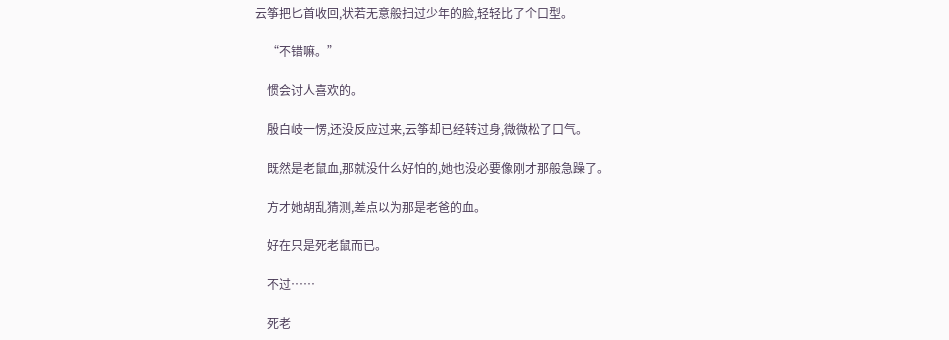云筝把匕首收回,状若无意般扫过少年的脸,轻轻比了个口型。

    “不错嘛。”

    惯会讨人喜欢的。

    殷白岐一愣,还没反应过来,云筝却已经转过身,微微松了口气。

    既然是老鼠血,那就没什么好怕的,她也没必要像刚才那般急躁了。

    方才她胡乱猜测,差点以为那是老爸的血。

    好在只是死老鼠而已。

    不过……

    死老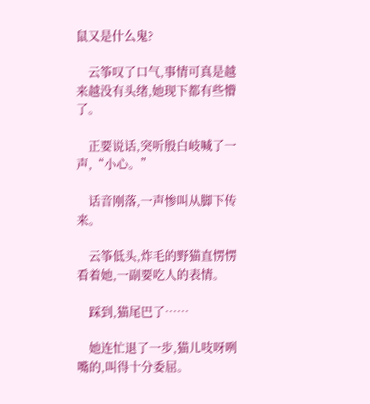鼠又是什么鬼?

    云筝叹了口气,事情可真是越来越没有头绪,她现下都有些懵了。

    正要说话,突听殷白岐喊了一声,“小心。”

    话音刚落,一声惨叫从脚下传来。

    云筝低头,炸毛的野猫直愣愣看着她,一副要吃人的表情。

    踩到,猫尾巴了……

    她连忙退了一步,猫儿吱呀咧嘴的,叫得十分委屈。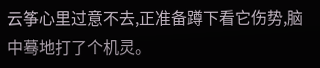云筝心里过意不去,正准备蹲下看它伤势,脑中蓦地打了个机灵。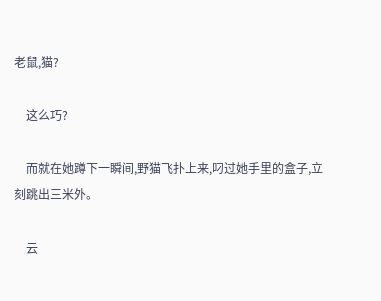老鼠,猫?

    这么巧?

    而就在她蹲下一瞬间,野猫飞扑上来,叼过她手里的盒子,立刻跳出三米外。

    云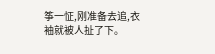筝一怔,刚准备去追,衣袖就被人扯了下。